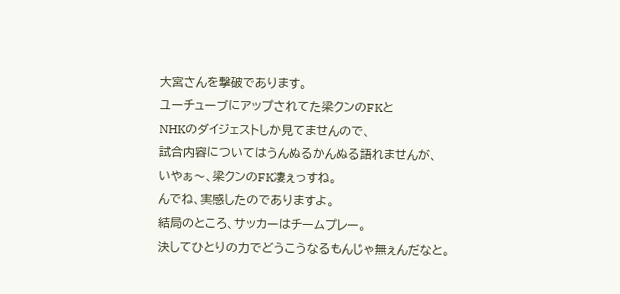大宮さんを撃破であります。
ユーチューブにアップされてた梁クンのFKと
NHKのダイジェストしか見てませんので、
試合内容についてはうんぬるかんぬる語れませんが、
いやぁ〜、梁クンのFK凄ぇっすね。
んでね、実感したのでありますよ。
結局のところ、サッカーはチームプレー。
決してひとりの力でどうこうなるもんじゃ無ぇんだなと。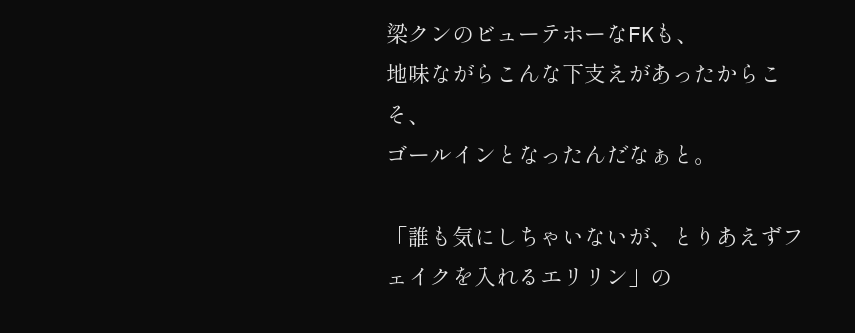梁クンのビューテホーなFKも、
地味ながらこんな下支えがあったからこそ、
ゴールインとなったんだなぁと。

「誰も気にしちゃいないが、とりあえずフェイクを入れるエリリン」の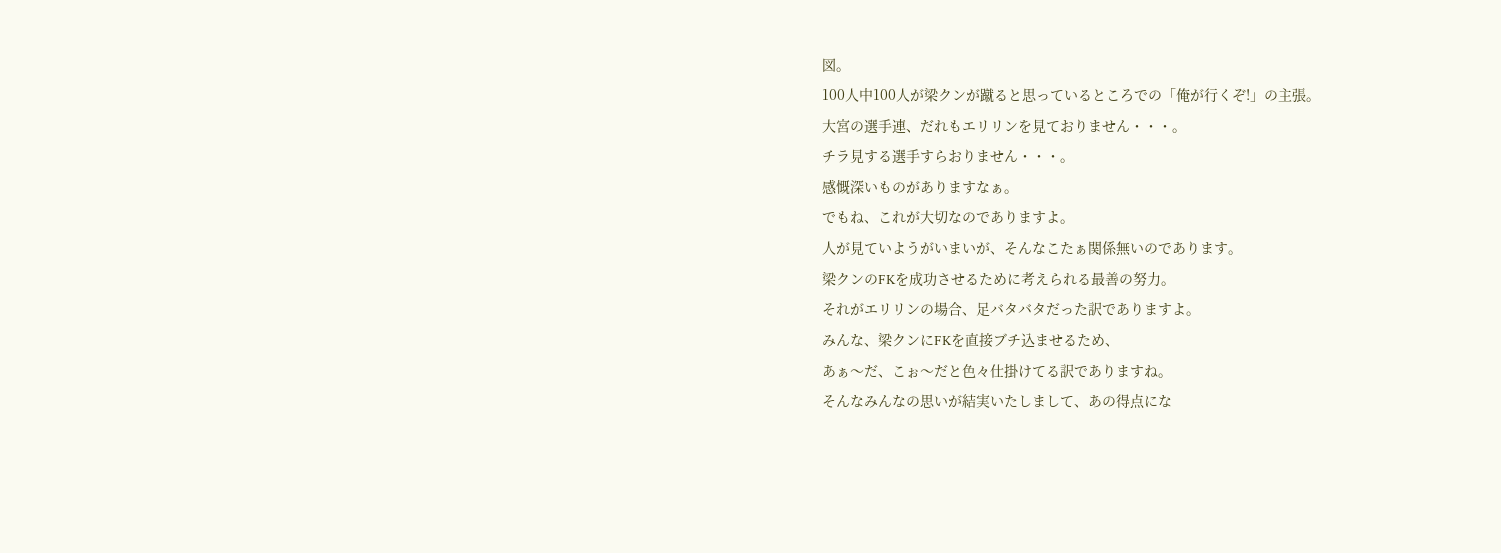図。
100人中100人が梁クンが蹴ると思っているところでの「俺が行くぞ!」の主張。
大宮の選手連、だれもエリリンを見ておりません・・・。
チラ見する選手すらおりません・・・。
感慨深いものがありますなぁ。
でもね、これが大切なのでありますよ。
人が見ていようがいまいが、そんなこたぁ関係無いのであります。
梁クンのFKを成功させるために考えられる最善の努力。
それがエリリンの場合、足バタバタだった訳でありますよ。
みんな、梁クンにFKを直接ブチ込ませるため、
あぁ〜だ、こぉ〜だと色々仕掛けてる訳でありますね。
そんなみんなの思いが結実いたしまして、あの得点にな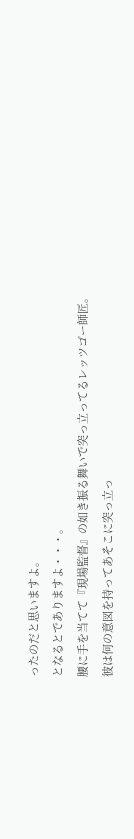ったのだと思いますよ。
となるとでありますよ・・・。
腰に手を当てて『現場監督』の如き振る舞いで突っ立ってるレッツゴー師匠。
彼は何の意図を持ってあそこに突っ立っ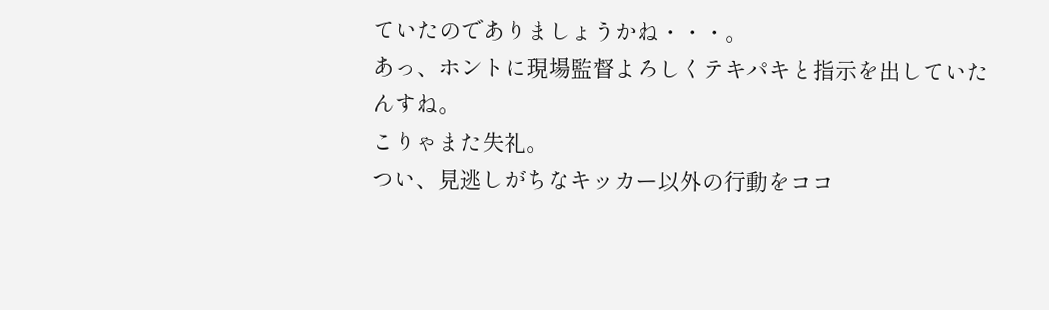ていたのでありましょうかね・・・。
あっ、ホントに現場監督よろしくテキパキと指示を出していたんすね。
こりゃまた失礼。
つい、見逃しがちなキッカー以外の行動をココ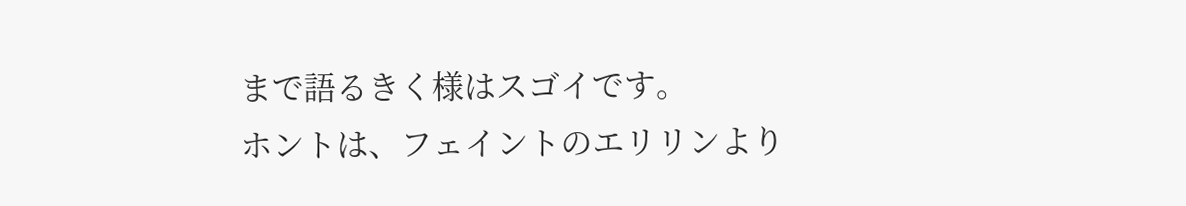まで語るきく様はスゴイです。
ホントは、フェイントのエリリンより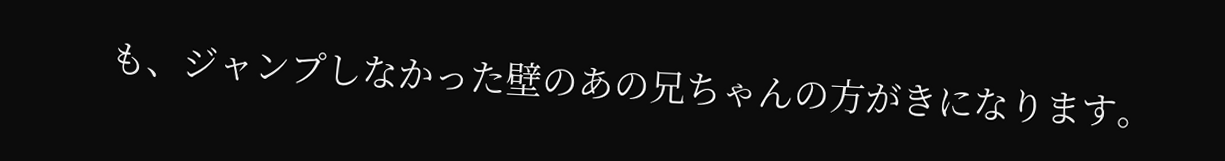も、ジャンプしなかった壁のあの兄ちゃんの方がきになります。